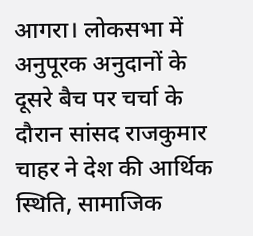आगरा। लोकसभा में अनुपूरक अनुदानों के दूसरे बैच पर चर्चा के दौरान सांसद राजकुमार चाहर ने देश की आर्थिक स्थिति, सामाजिक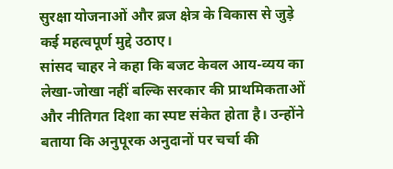सुरक्षा योजनाओं और ब्रज क्षेत्र के विकास से जुड़े कई महत्वपूर्ण मुद्दे उठाए।
सांसद चाहर ने कहा कि बजट केवल आय-व्यय का लेखा-जोखा नहीं बल्कि सरकार की प्राथमिकताओं और नीतिगत दिशा का स्पष्ट संकेत होता है। उन्होंने बताया कि अनुपूरक अनुदानों पर चर्चा की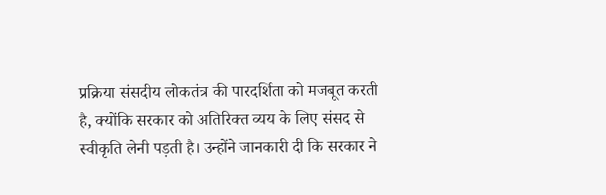प्रक्रिया संसदीय लोकतंत्र की पारदर्शिता को मजबूत करती है, क्योंकि सरकार को अतिरिक्त व्यय के लिए संसद से स्वीकृति लेनी पड़ती है। उन्होंने जानकारी दी कि सरकार ने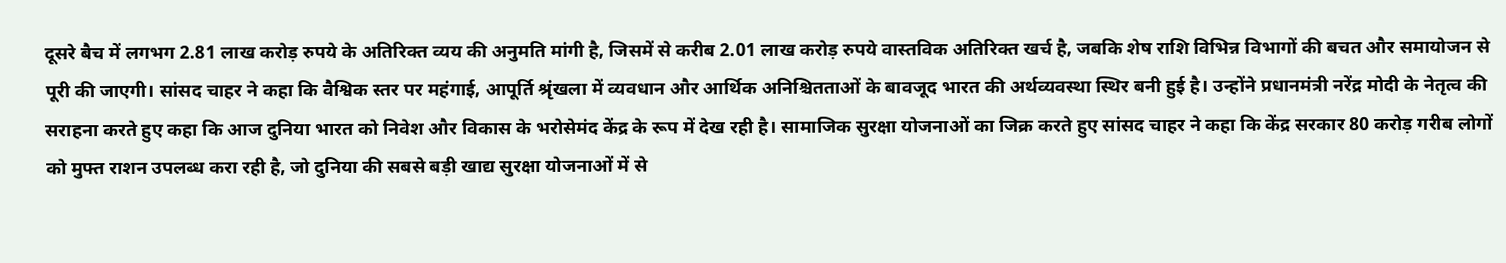दूसरे बैच में लगभग 2.81 लाख करोड़ रुपये के अतिरिक्त व्यय की अनुमति मांगी है, जिसमें से करीब 2.01 लाख करोड़ रुपये वास्तविक अतिरिक्त खर्च है, जबकि शेष राशि विभिन्न विभागों की बचत और समायोजन से पूरी की जाएगी। सांसद चाहर ने कहा कि वैश्विक स्तर पर महंगाई, आपूर्ति श्रृंखला में व्यवधान और आर्थिक अनिश्चितताओं के बावजूद भारत की अर्थव्यवस्था स्थिर बनी हुई है। उन्होंने प्रधानमंत्री नरेंद्र मोदी के नेतृत्व की सराहना करते हुए कहा कि आज दुनिया भारत को निवेश और विकास के भरोसेमंद केंद्र के रूप में देख रही है। सामाजिक सुरक्षा योजनाओं का जिक्र करते हुए सांसद चाहर ने कहा कि केंद्र सरकार 80 करोड़ गरीब लोगों को मुफ्त राशन उपलब्ध करा रही है, जो दुनिया की सबसे बड़ी खाद्य सुरक्षा योजनाओं में से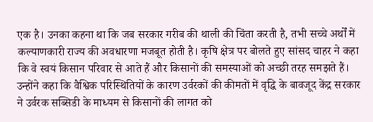एक है। उनका कहना था कि जब सरकार गरीब की थाली की चिंता करती है, तभी सच्चे अर्थों में कल्याणकारी राज्य की अवधारणा मजबूत होती है। कृषि क्षेत्र पर बोलते हुए सांसद चाहर ने कहा कि वे स्वयं किसान परिवार से आते हैं और किसानों की समस्याओं को अच्छी तरह समझते हैं। उन्होंने कहा कि वैश्विक परिस्थितियों के कारण उर्वरकों की कीमतों में वृद्धि के बावजूद केंद्र सरकार ने उर्वरक सब्सिडी के माध्यम से किसानों की लागत को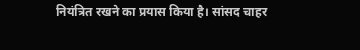नियंत्रित रखने का प्रयास किया है। सांसद चाहर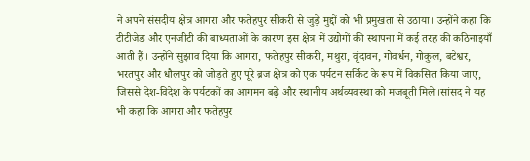ने अपने संसदीय क्षेत्र आगरा और फतेहपुर सीकरी से जुड़े मुद्दों को भी प्रमुखता से उठाया। उन्होंने कहा कि टीटीजेड और एनजीटी की बाध्यताओं के कारण इस क्षेत्र में उद्योगों की स्थापना में कई तरह की कठिनाइयाँ आती हैं। उन्होंने सुझाव दिया कि आगरा, फतेहपुर सीकरी, मथुरा, वृंदावन, गोवर्धन, गोकुल, बटेश्वर, भरतपुर और धौलपुर को जोड़ते हुए पूरे ब्रज क्षेत्र को एक पर्यटन सर्किट के रूप में विकसित किया जाए, जिससे देश-विदेश के पर्यटकों का आगमन बढ़े और स्थानीय अर्थव्यवस्था को मजबूती मिले।सांसद ने यह भी कहा कि आगरा और फतेहपुर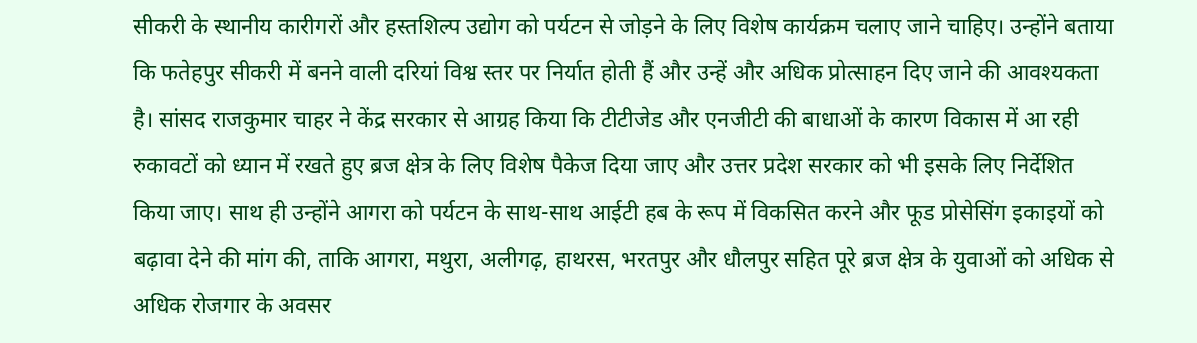सीकरी के स्थानीय कारीगरों और हस्तशिल्प उद्योग को पर्यटन से जोड़ने के लिए विशेष कार्यक्रम चलाए जाने चाहिए। उन्होंने बताया कि फतेहपुर सीकरी में बनने वाली दरियां विश्व स्तर पर निर्यात होती हैं और उन्हें और अधिक प्रोत्साहन दिए जाने की आवश्यकता है। सांसद राजकुमार चाहर ने केंद्र सरकार से आग्रह किया कि टीटीजेड और एनजीटी की बाधाओं के कारण विकास में आ रही रुकावटों को ध्यान में रखते हुए ब्रज क्षेत्र के लिए विशेष पैकेज दिया जाए और उत्तर प्रदेश सरकार को भी इसके लिए निर्देशित किया जाए। साथ ही उन्होंने आगरा को पर्यटन के साथ-साथ आईटी हब के रूप में विकसित करने और फूड प्रोसेसिंग इकाइयों को बढ़ावा देने की मांग की, ताकि आगरा, मथुरा, अलीगढ़, हाथरस, भरतपुर और धौलपुर सहित पूरे ब्रज क्षेत्र के युवाओं को अधिक से अधिक रोजगार के अवसर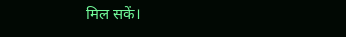मिल सकें।